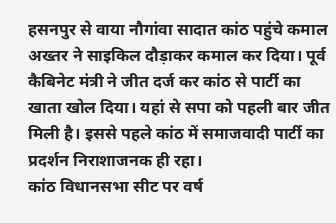हसनपुर से वाया नौगांवा सादात कांठ पहुंचे कमाल अख्तर ने साइकिल दौड़ाकर कमाल कर दिया। पूर्व कैबिनेट मंत्री ने जीत दर्ज कर कांठ से पार्टी का खाता खोल दिया। यहां से सपा को पहली बार जीत मिली है। इससे पहले कांठ में समाजवादी पार्टी का प्रदर्शन निराशाजनक ही रहा।
कांठ विधानसभा सीट पर वर्ष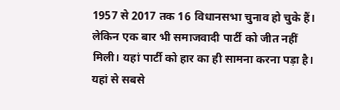1957 से 2017 तक 16 विधानसभा चुनाव हो चुके हैं। लेकिन एक बार भी समाजवादी पार्टी को जीत नहीं मिली। यहां पार्टी को हार का ही सामना करना पड़ा है। यहां से सबसे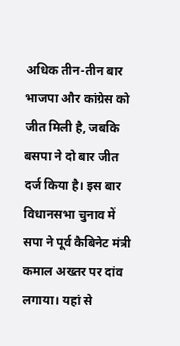अधिक तीन-तीन बार भाजपा और कांग्रेस को जीत मिली है, जबकि बसपा ने दो बार जीत दर्ज किया है। इस बार विधानसभा चुनाव में सपा ने पूर्व कैबिनेट मंत्री कमाल अख्तर पर दांव लगाया। यहां से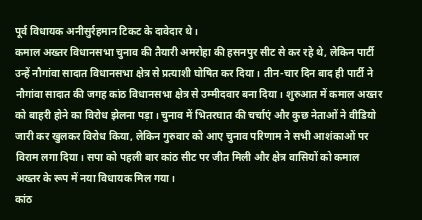पूर्व विधायक अनीसुर्रहमान टिकट के दावेदार थे।
कमाल अख्तर विधानसभा चुनाव की तैयारी अमरोहा की हसनपुर सीट से कर रहे थे, लेकिन पार्टी उन्हें नौगांवा सादात विधानसभा क्षेत्र से प्रत्याशी घोषित कर दिया। तीन-चार दिन बाद ही पार्टी ने नौगांवा सादात की जगह कांठ विधानसभा क्षेत्र से उम्मीदवार बना दिया। शुरुआत में कमाल अख्तर को बाहरी होने का विरोध झेलना पड़ा। चुनाव में भितरघात की चर्चाएं और कुछ नेताओं ने वीडियो जारी कर खुलकर विरोध किया, लेकिन गुरुवार को आए चुनाव परिणाम ने सभी आशंकाओं पर विराम लगा दिया। सपा को पहली बार कांठ सीट पर जीत मिली और क्षेत्र वासियों को कमाल अख्तर के रूप में नया विधायक मिल गया।
कांठ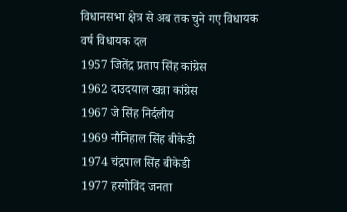विधानसभा क्षेत्र से अब तक चुने गए विधायक
वर्ष विधायक दल
1957 जितेंद्र प्रताप सिंह कांग्रेस
1962 दाउदयाल खन्ना कांग्रेस
1967 जे सिंह निर्दलीय
1969 नौनिहाल सिंह बीकेडी
1974 चंद्रपाल सिंह बीकेडी
1977 हरगोविंद जनता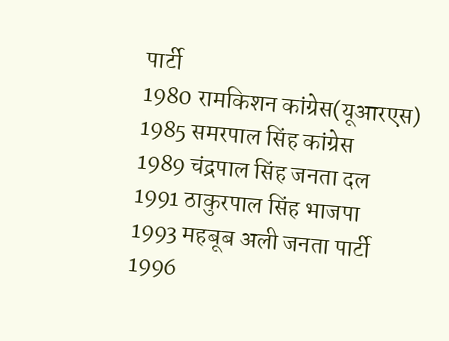पार्टी
1980 रामकिशन कांग्रेस(यूआरएस)
1985 समरपाल सिंह कांग्रेस
1989 चंद्रपाल सिंह जनता दल
1991 ठाकुरपाल सिंह भाजपा
1993 महबूब अली जनता पार्टी
1996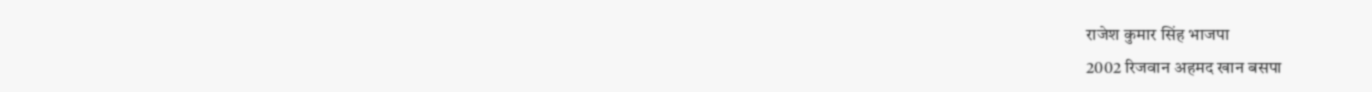राजेश कुमार सिंह भाजपा
2002 रिजवान अहमद खान बसपा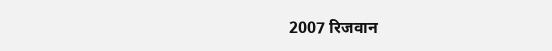2007 रिजवान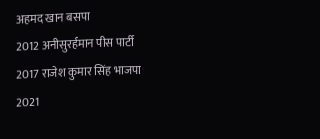अहमद खान बसपा
2012 अनीसुरर्हमान पीस पार्टी
2017 राजेश कुमार सिंह भाजपा
2021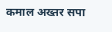कमाल अख्तर सपा